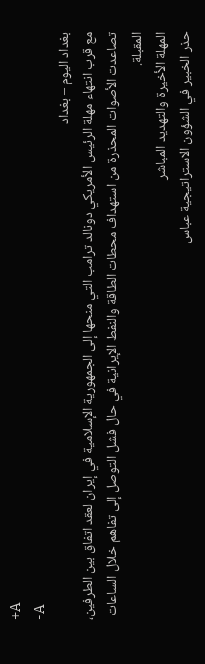+A
-A
بغداد اليوم – بغداد
مع قرب انتهاء مهلة الرئيس الأمريكي دونالد ترامب التي منحها إلى الجمهورية الإسلامية في إيران لعقد اتفاق بين الطرفين، تصاعدت الأصوات المحذرة من استهداف محطات الطاقة والنفط الإيرانية في حال فشل التوصل إلى تفاهم خلال الساعات المقبلة.
المهلة الأخيرة والتهديد المباشر
حذر الخبير في الشؤون الاستراتيجية عباس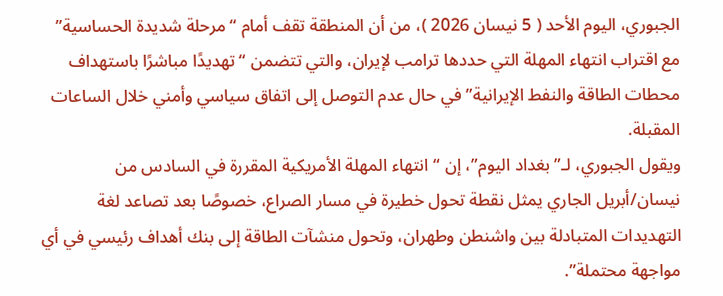الجبوري، اليوم الأحد ( 5 نيسان 2026 )، من أن المنطقة تقف أمام “مرحلة شديدة الحساسية” مع اقتراب انتهاء المهلة التي حددها ترامب لإيران، والتي تتضمن “تهديدًا مباشرًا باستهداف محطات الطاقة والنفط الإيرانية” في حال عدم التوصل إلى اتفاق سياسي وأمني خلال الساعات المقبلة.
ويقول الجبوري، لـ”بغداد اليوم”، إن “انتهاء المهلة الأمريكية المقررة في السادس من نيسان/أبريل الجاري يمثل نقطة تحول خطيرة في مسار الصراع، خصوصًا بعد تصاعد لغة التهديدات المتبادلة بين واشنطن وطهران، وتحول منشآت الطاقة إلى بنك أهداف رئيسي في أي مواجهة محتملة”.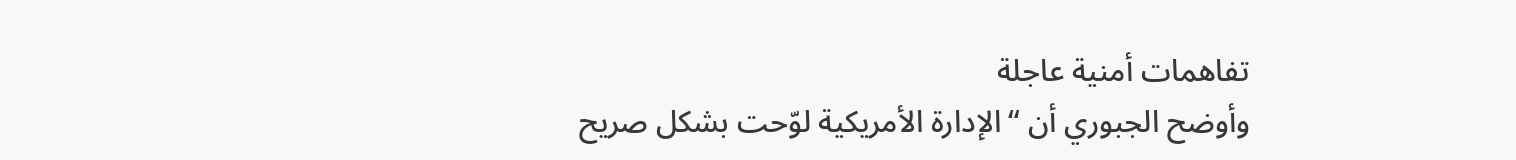تفاهمات أمنية عاجلة
وأوضح الجبوري أن “الإدارة الأمريكية لوّحت بشكل صريح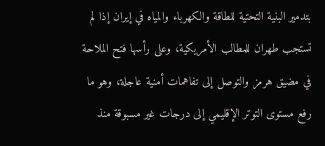بتدمير البنية التحتية للطاقة والكهرباء والمياه في إيران إذا لم تستجب طهران للمطالب الأمريكية، وعلى رأسها فتح الملاحة في مضيق هرمز والتوصل إلى تفاهمات أمنية عاجلة، وهو ما رفع مستوى التوتر الإقليمي إلى درجات غير مسبوقة منذ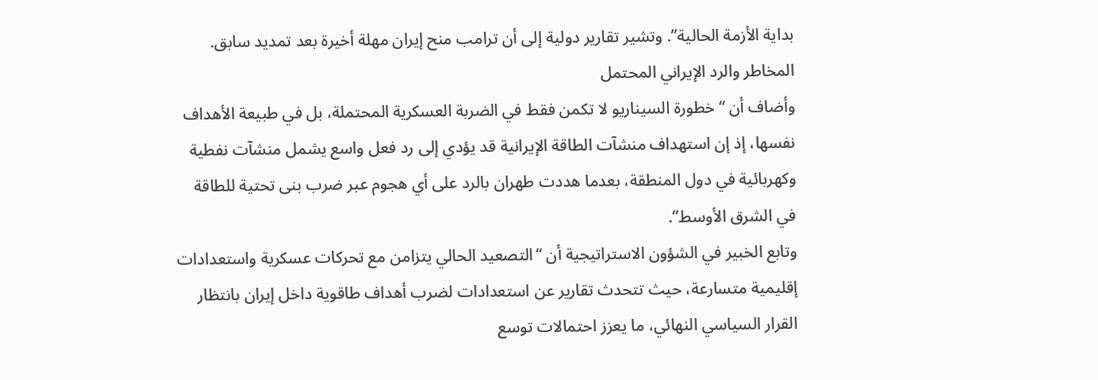بداية الأزمة الحالية”. وتشير تقارير دولية إلى أن ترامب منح إيران مهلة أخيرة بعد تمديد سابق.
المخاطر والرد الإيراني المحتمل
وأضاف أن “خطورة السيناريو لا تكمن فقط في الضربة العسكرية المحتملة، بل في طبيعة الأهداف نفسها، إذ إن استهداف منشآت الطاقة الإيرانية قد يؤدي إلى رد فعل واسع يشمل منشآت نفطية وكهربائية في دول المنطقة، بعدما هددت طهران بالرد على أي هجوم عبر ضرب بنى تحتية للطاقة في الشرق الأوسط”.
وتابع الخبير في الشؤون الاستراتيجية أن “التصعيد الحالي يتزامن مع تحركات عسكرية واستعدادات إقليمية متسارعة، حيث تتحدث تقارير عن استعدادات لضرب أهداف طاقوية داخل إيران بانتظار القرار السياسي النهائي، ما يعزز احتمالات توسع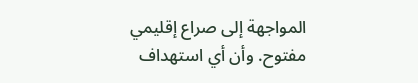المواجهة إلى صراع إقليمي مفتوح. وأن أي استهداف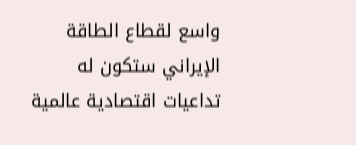واسع لقطاع الطاقة الإيراني ستكون له تداعيات اقتصادية عالمية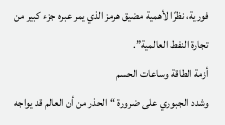فورية، نظرًا لأهمية مضيق هرمز الذي يمر عبره جزء كبير من تجارة النفط العالمية”.
أزمة الطاقة وساعات الحسم
وشدد الجبوري على ضرورة “الحذر من أن العالم قد يواجه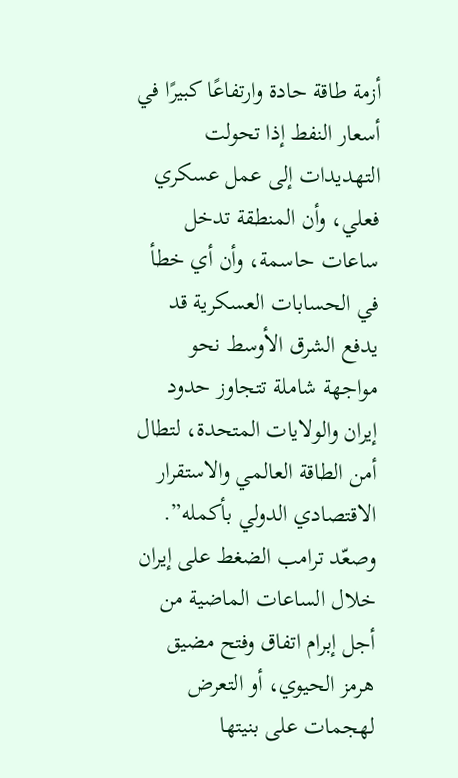أزمة طاقة حادة وارتفاعًا كبيرًا في أسعار النفط إذا تحولت التهديدات إلى عمل عسكري فعلي، وأن المنطقة تدخل ساعات حاسمة، وأن أي خطأ في الحسابات العسكرية قد يدفع الشرق الأوسط نحو مواجهة شاملة تتجاوز حدود إيران والولايات المتحدة، لتطال أمن الطاقة العالمي والاستقرار الاقتصادي الدولي بأكمله”.
وصعّد ترامب الضغط على إيران خلال الساعات الماضية من أجل إبرام اتفاق وفتح مضيق هرمز الحيوي، أو التعرض لهجمات على بنيتها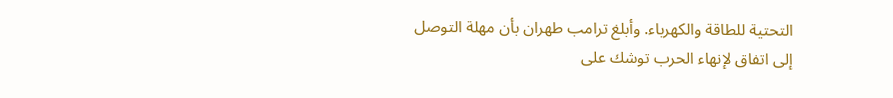التحتية للطاقة والكهرباء. وأبلغ ترامب طهران بأن مهلة التوصل إلى اتفاق لإنهاء الحرب توشك على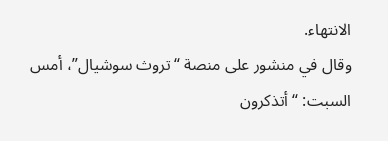الانتهاء.
وقال في منشور على منصة “تروث سوشيال”، أمس السبت: “أتذكرون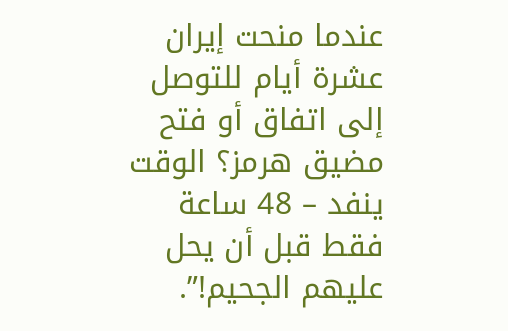عندما منحت إيران عشرة أيام للتوصل إلى اتفاق أو فتح مضيق هرمز؟ الوقت ينفد – 48 ساعة فقط قبل أن يحل عليهم الجحيم!”.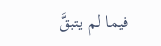فيما لم يتبقَّ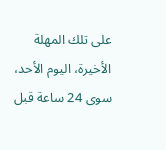على تلك المهلة الأخيرة، اليوم الأحد، سوى 24 ساعة قبل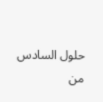حلول السادس من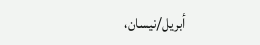أبريل/نيسان،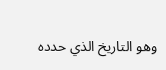وهو التاريخ الذي حدده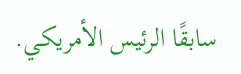سابقًا الرئيس الأمريكي.